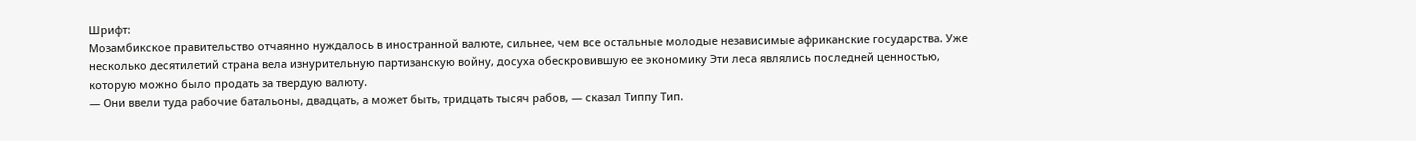Шрифт:
Мозамбикское правительство отчаянно нуждалось в иностранной валюте, сильнее, чем все остальные молодые независимые африканские государства. Уже несколько десятилетий страна вела изнурительную партизанскую войну, досуха обескровившую ее экономику Эти леса являлись последней ценностью, которую можно было продать за твердую валюту.
— Они ввели туда рабочие батальоны, двадцать, а может быть, тридцать тысяч рабов, — сказал Типпу Тип.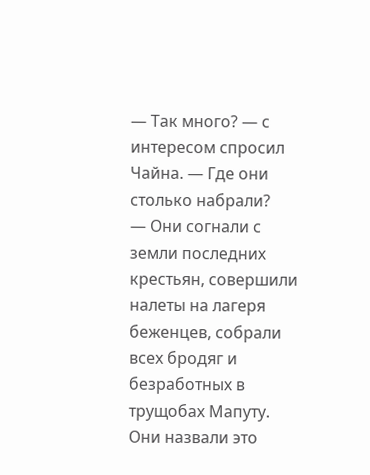— Так много? — с интересом спросил Чайна. — Где они столько набрали?
— Они согнали с земли последних крестьян, совершили налеты на лагеря беженцев, собрали всех бродяг и безработных в трущобах Мапуту. Они назвали это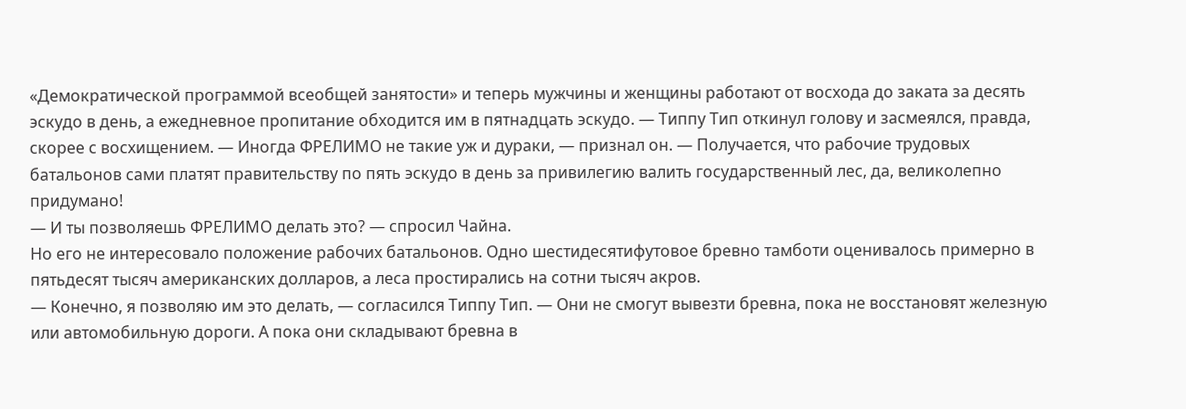«Демократической программой всеобщей занятости» и теперь мужчины и женщины работают от восхода до заката за десять эскудо в день, а ежедневное пропитание обходится им в пятнадцать эскудо. — Типпу Тип откинул голову и засмеялся, правда, скорее с восхищением. — Иногда ФРЕЛИМО не такие уж и дураки, — признал он. — Получается, что рабочие трудовых батальонов сами платят правительству по пять эскудо в день за привилегию валить государственный лес, да, великолепно придумано!
— И ты позволяешь ФРЕЛИМО делать это? — спросил Чайна.
Но его не интересовало положение рабочих батальонов. Одно шестидесятифутовое бревно тамботи оценивалось примерно в пятьдесят тысяч американских долларов, а леса простирались на сотни тысяч акров.
— Конечно, я позволяю им это делать, — согласился Типпу Тип. — Они не смогут вывезти бревна, пока не восстановят железную или автомобильную дороги. А пока они складывают бревна в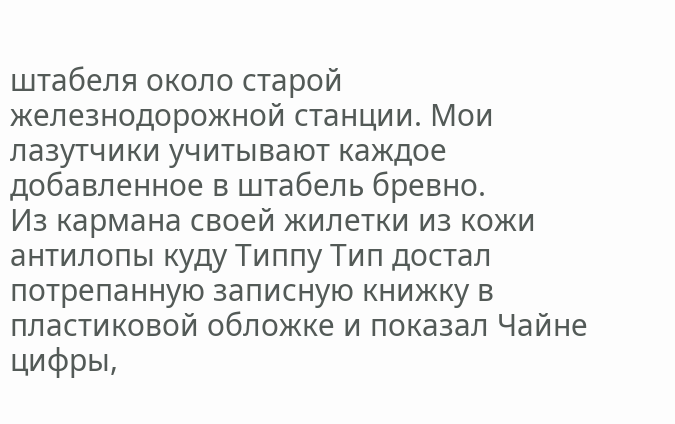штабеля около старой железнодорожной станции. Мои лазутчики учитывают каждое добавленное в штабель бревно.
Из кармана своей жилетки из кожи антилопы куду Типпу Тип достал потрепанную записную книжку в пластиковой обложке и показал Чайне цифры,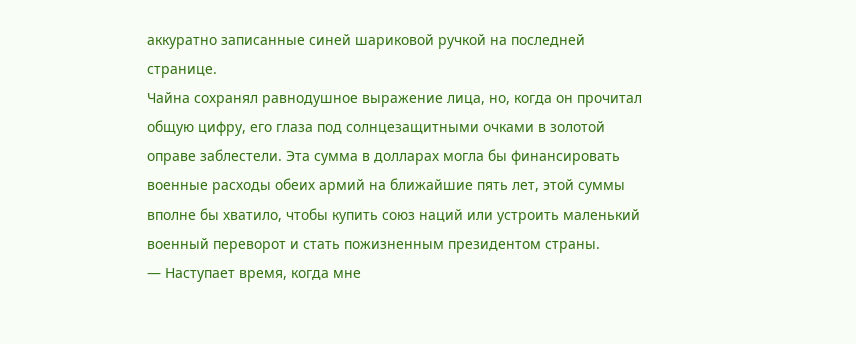аккуратно записанные синей шариковой ручкой на последней странице.
Чайна сохранял равнодушное выражение лица, но, когда он прочитал общую цифру, его глаза под солнцезащитными очками в золотой оправе заблестели. Эта сумма в долларах могла бы финансировать военные расходы обеих армий на ближайшие пять лет, этой суммы вполне бы хватило, чтобы купить союз наций или устроить маленький военный переворот и стать пожизненным президентом страны.
— Наступает время, когда мне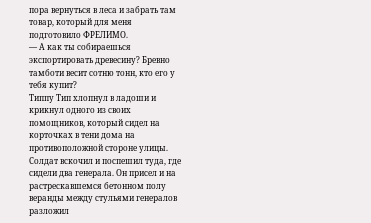пора вернуться в леса и забрать там товар, который для меня подготовило ФРЕЛИМО.
— А как ты собираешься экспортировать древесину? Бревно тамботи весит сотню тонн, кто его у тебя купит?
Типпу Тип хлопнул в ладоши и крикнул одного из своих помощников, который сидел на корточках в тени дома на противоположной стороне улицы. Солдат вскочил и поспешил туда, где сидели два генерала. Он присел и на растрескавшемся бетонном полу веранды между стульями генералов разложил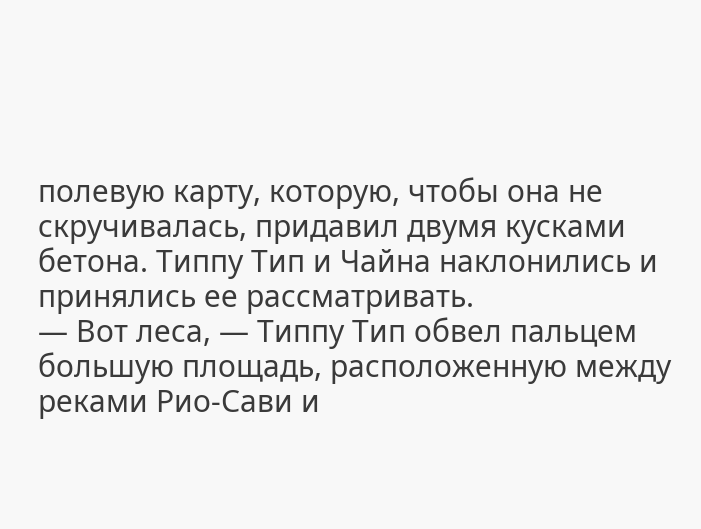полевую карту, которую, чтобы она не скручивалась, придавил двумя кусками бетона. Типпу Тип и Чайна наклонились и принялись ее рассматривать.
— Вот леса, — Типпу Тип обвел пальцем большую площадь, расположенную между реками Рио-Сави и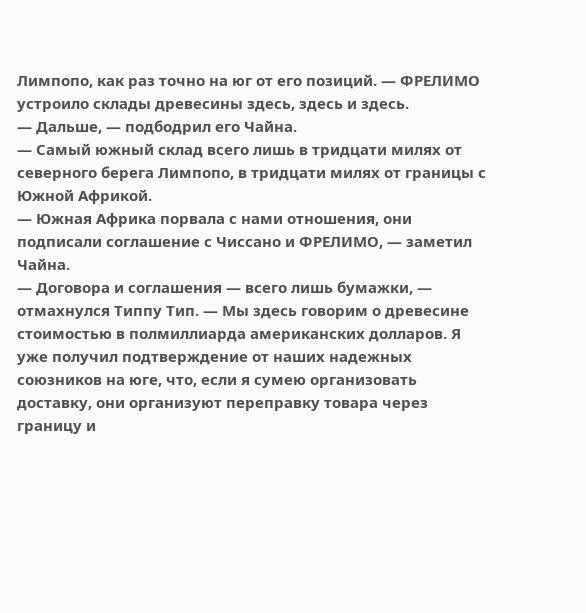Лимпопо, как раз точно на юг от его позиций. — ФРЕЛИМО устроило склады древесины здесь, здесь и здесь.
— Дальше, — подбодрил его Чайна.
— Самый южный склад всего лишь в тридцати милях от северного берега Лимпопо, в тридцати милях от границы с Южной Африкой.
— Южная Африка порвала с нами отношения, они подписали соглашение с Чиссано и ФРЕЛИМО, — заметил Чайна.
— Договора и соглашения — всего лишь бумажки, — отмахнулся Типпу Тип. — Мы здесь говорим о древесине стоимостью в полмиллиарда американских долларов. Я уже получил подтверждение от наших надежных союзников на юге, что, если я сумею организовать доставку, они организуют переправку товара через границу и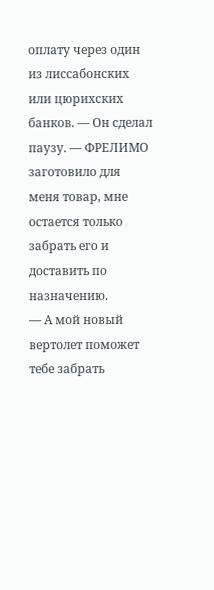оплату через один из лиссабонских или цюрихских банков. — Он сделал паузу. — ФРЕЛИМО заготовило для меня товар, мне остается только забрать его и доставить по назначению.
— А мой новый вертолет поможет тебе забрать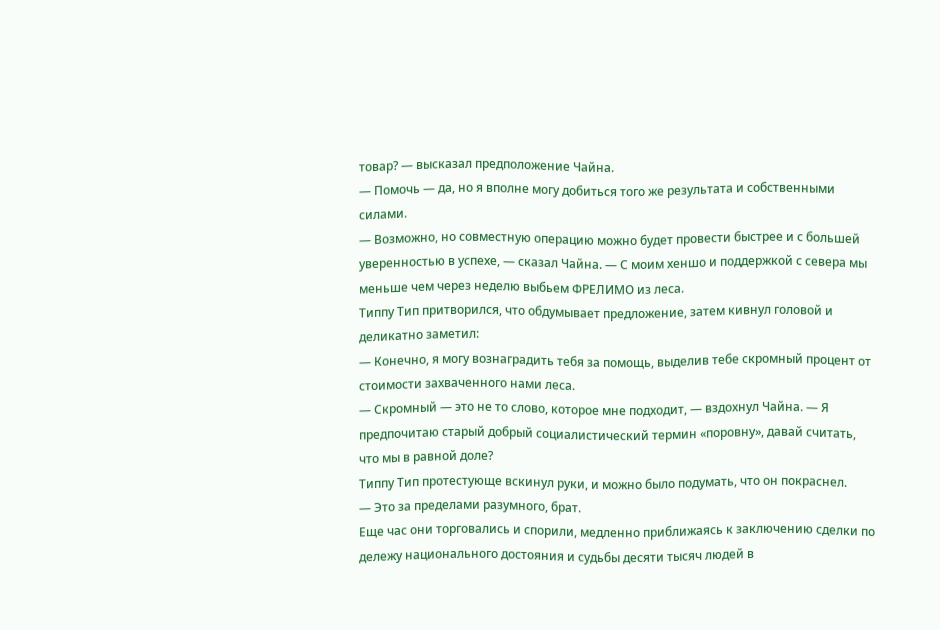товар? — высказал предположение Чайна.
— Помочь — да, но я вполне могу добиться того же результата и собственными силами.
— Возможно, но совместную операцию можно будет провести быстрее и с большей уверенностью в успехе, — сказал Чайна. — С моим хеншо и поддержкой с севера мы меньше чем через неделю выбьем ФРЕЛИМО из леса.
Типпу Тип притворился, что обдумывает предложение, затем кивнул головой и деликатно заметил:
— Конечно, я могу вознаградить тебя за помощь, выделив тебе скромный процент от стоимости захваченного нами леса.
— Скромный — это не то слово, которое мне подходит, — вздохнул Чайна. — Я предпочитаю старый добрый социалистический термин «поровну», давай считать, что мы в равной доле?
Типпу Тип протестующе вскинул руки, и можно было подумать, что он покраснел.
— Это за пределами разумного, брат.
Еще час они торговались и спорили, медленно приближаясь к заключению сделки по дележу национального достояния и судьбы десяти тысяч людей в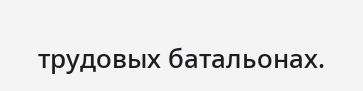трудовых батальонах.